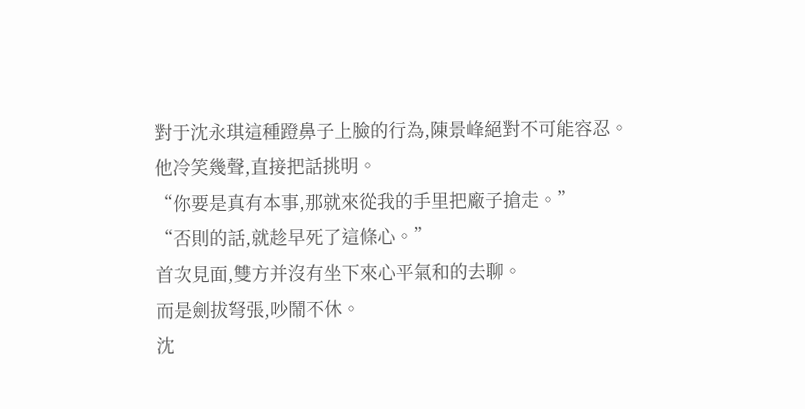對于沈永琪這種蹬鼻子上臉的行為,陳景峰絕對不可能容忍。
他冷笑幾聲,直接把話挑明。
“你要是真有本事,那就來從我的手里把廠子搶走。”
“否則的話,就趁早死了這條心。”
首次見面,雙方并沒有坐下來心平氣和的去聊。
而是劍拔弩張,吵鬧不休。
沈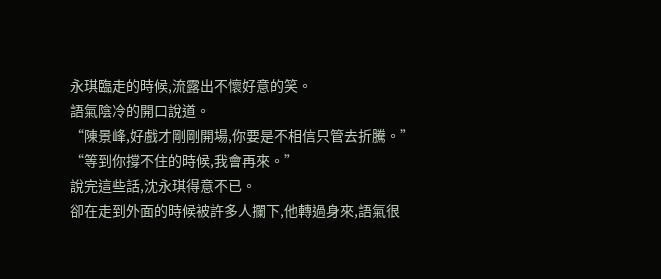永琪臨走的時候,流露出不懷好意的笑。
語氣陰冷的開口說道。
“陳景峰,好戲才剛剛開場,你要是不相信只管去折騰。”
“等到你撐不住的時候,我會再來。”
說完這些話,沈永琪得意不已。
卻在走到外面的時候被許多人攔下,他轉過身來,語氣很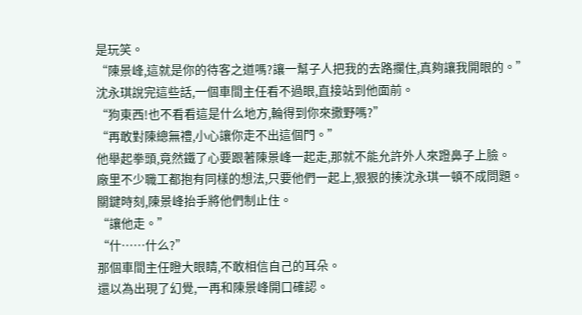是玩笑。
“陳景峰,這就是你的待客之道嗎?讓一幫子人把我的去路攔住,真夠讓我開眼的。”
沈永琪說完這些話,一個車間主任看不過眼,直接站到他面前。
“狗東西!也不看看這是什么地方,輪得到你來撒野嗎?”
“再敢對陳總無禮,小心讓你走不出這個門。”
他舉起拳頭,竟然鐵了心要跟著陳景峰一起走,那就不能允許外人來蹬鼻子上臉。
廠里不少職工都抱有同樣的想法,只要他們一起上,狠狠的揍沈永琪一頓不成問題。
關鍵時刻,陳景峰抬手將他們制止住。
“讓他走。”
“什……什么?”
那個車間主任瞪大眼睛,不敢相信自己的耳朵。
還以為出現了幻覺,一再和陳景峰開口確認。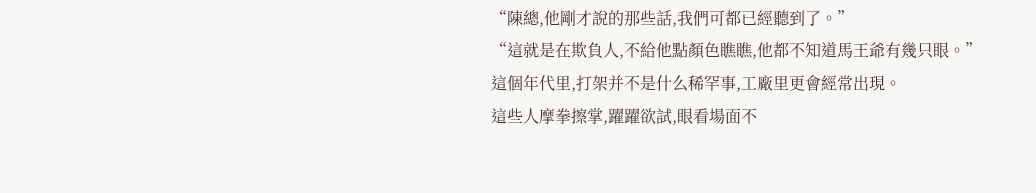“陳總,他剛才說的那些話,我們可都已經聽到了。”
“這就是在欺負人,不給他點顏色瞧瞧,他都不知道馬王爺有幾只眼。”
這個年代里,打架并不是什么稀罕事,工廠里更會經常出現。
這些人摩拳擦掌,躍躍欲試,眼看場面不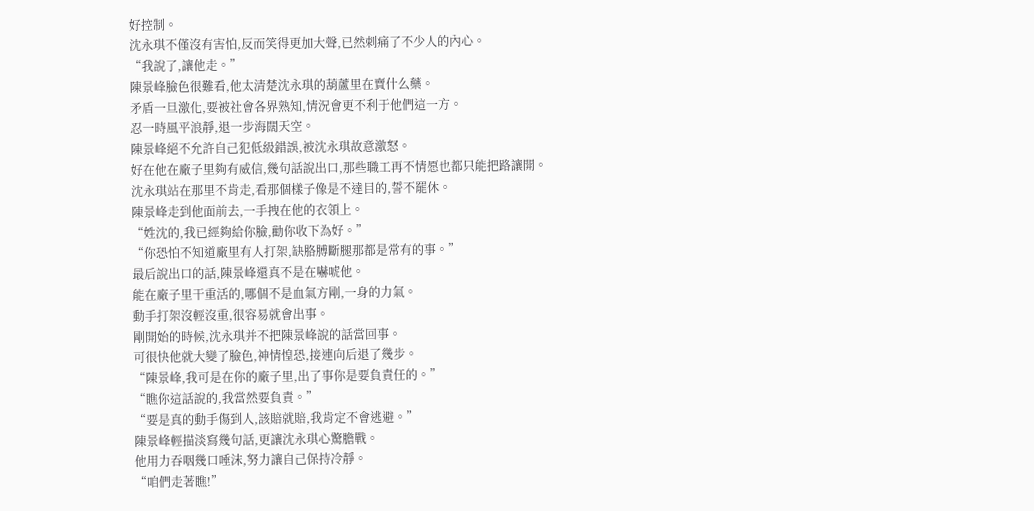好控制。
沈永琪不僅沒有害怕,反而笑得更加大聲,已然刺痛了不少人的內心。
“我說了,讓他走。”
陳景峰臉色很難看,他太清楚沈永琪的葫蘆里在賣什么藥。
矛盾一旦激化,要被社會各界熟知,情況會更不利于他們這一方。
忍一時風平浪靜,退一步海闊天空。
陳景峰絕不允許自己犯低級錯誤,被沈永琪故意激怒。
好在他在廠子里夠有威信,幾句話說出口,那些職工再不情愿也都只能把路讓開。
沈永琪站在那里不肯走,看那個樣子像是不達目的,誓不罷休。
陳景峰走到他面前去,一手拽在他的衣領上。
“姓沈的,我已經夠給你臉,勸你收下為好。”
“你恐怕不知道廠里有人打架,缺胳膊斷腿那都是常有的事。”
最后說出口的話,陳景峰還真不是在嚇唬他。
能在廠子里干重活的,哪個不是血氣方剛,一身的力氣。
動手打架沒輕沒重,很容易就會出事。
剛開始的時候,沈永琪并不把陳景峰說的話當回事。
可很快他就大變了臉色,神情惶恐,接連向后退了幾步。
“陳景峰,我可是在你的廠子里,出了事你是要負責任的。”
“瞧你這話說的,我當然要負責。”
“要是真的動手傷到人,該賠就賠,我肯定不會逃避。”
陳景峰輕描淡寫幾句話,更讓沈永琪心驚膽戰。
他用力吞咽幾口唾沫,努力讓自己保持冷靜。
“咱們走著瞧!”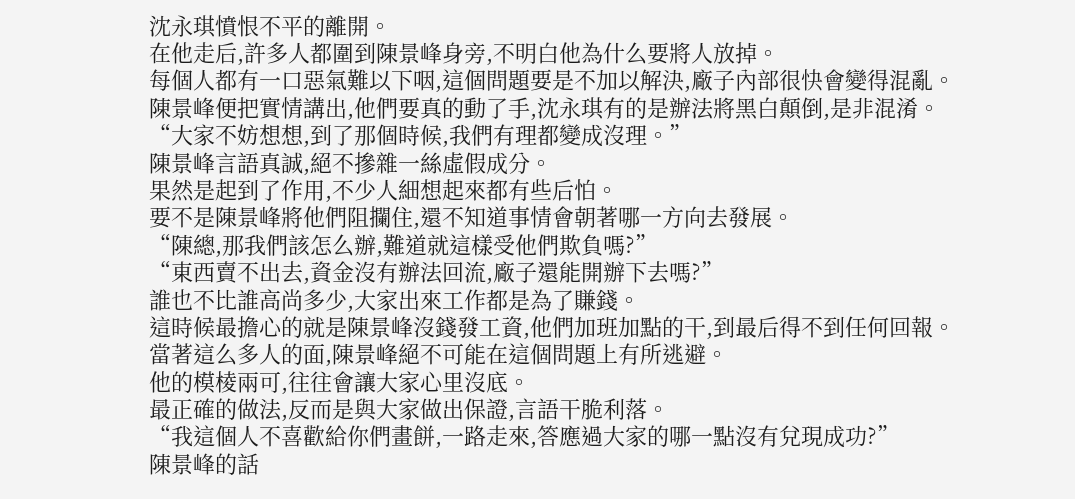沈永琪憤恨不平的離開。
在他走后,許多人都圍到陳景峰身旁,不明白他為什么要將人放掉。
每個人都有一口惡氣難以下咽,這個問題要是不加以解決,廠子內部很快會變得混亂。
陳景峰便把實情講出,他們要真的動了手,沈永琪有的是辦法將黑白顛倒,是非混淆。
“大家不妨想想,到了那個時候,我們有理都變成沒理。”
陳景峰言語真誠,絕不摻雜一絲虛假成分。
果然是起到了作用,不少人細想起來都有些后怕。
要不是陳景峰將他們阻攔住,還不知道事情會朝著哪一方向去發展。
“陳總,那我們該怎么辦,難道就這樣受他們欺負嗎?”
“東西賣不出去,資金沒有辦法回流,廠子還能開辦下去嗎?”
誰也不比誰高尚多少,大家出來工作都是為了賺錢。
這時候最擔心的就是陳景峰沒錢發工資,他們加班加點的干,到最后得不到任何回報。
當著這么多人的面,陳景峰絕不可能在這個問題上有所逃避。
他的模棱兩可,往往會讓大家心里沒底。
最正確的做法,反而是與大家做出保證,言語干脆利落。
“我這個人不喜歡給你們畫餅,一路走來,答應過大家的哪一點沒有兌現成功?”
陳景峰的話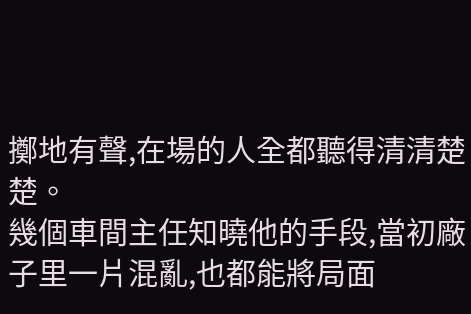擲地有聲,在場的人全都聽得清清楚楚。
幾個車間主任知曉他的手段,當初廠子里一片混亂,也都能將局面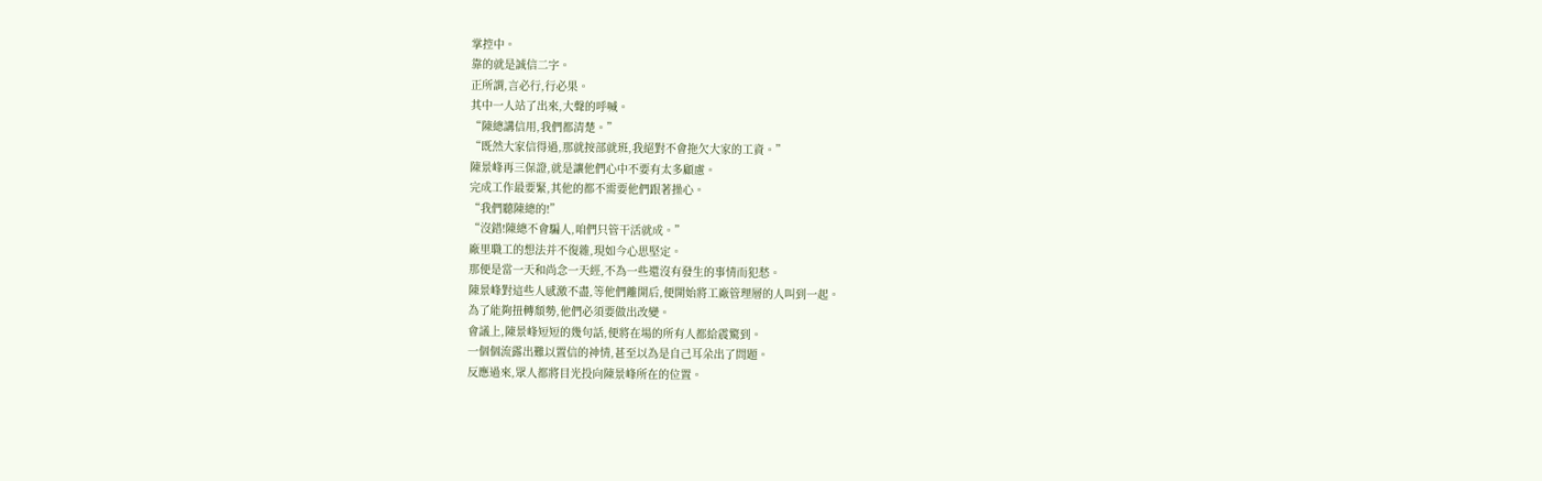掌控中。
靠的就是誠信二字。
正所謂,言必行,行必果。
其中一人站了出來,大聲的呼喊。
“陳總講信用,我們都清楚。”
“既然大家信得過,那就按部就班,我絕對不會拖欠大家的工資。”
陳景峰再三保證,就是讓他們心中不要有太多顧慮。
完成工作最要緊,其他的都不需要他們跟著操心。
“我們聽陳總的!”
“沒錯!陳總不會騙人,咱們只管干活就成。”
廠里職工的想法并不復雜,現如今心思堅定。
那便是當一天和尚念一天經,不為一些還沒有發生的事情而犯愁。
陳景峰對這些人感激不盡,等他們離開后,便開始將工廠管理層的人叫到一起。
為了能夠扭轉頹勢,他們必須要做出改變。
會議上,陳景峰短短的幾句話,便將在場的所有人都給震驚到。
一個個流露出難以置信的神情,甚至以為是自己耳朵出了問題。
反應過來,眾人都將目光投向陳景峰所在的位置。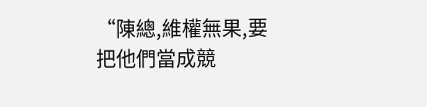“陳總,維權無果,要把他們當成競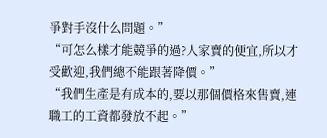爭對手沒什么問題。”
“可怎么樣才能競爭的過?人家賣的便宜,所以才受歡迎,我們總不能跟著降價。”
“我們生產是有成本的,要以那個價格來售賣,連職工的工資都發放不起。”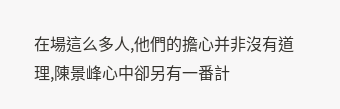在場這么多人,他們的擔心并非沒有道理,陳景峰心中卻另有一番計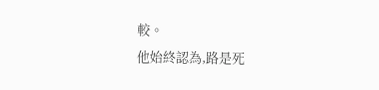較。
他始終認為,路是死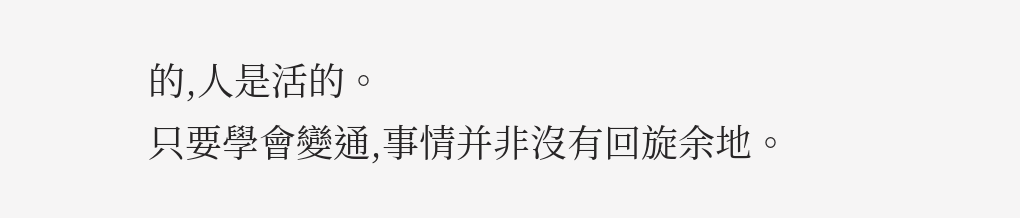的,人是活的。
只要學會變通,事情并非沒有回旋余地。